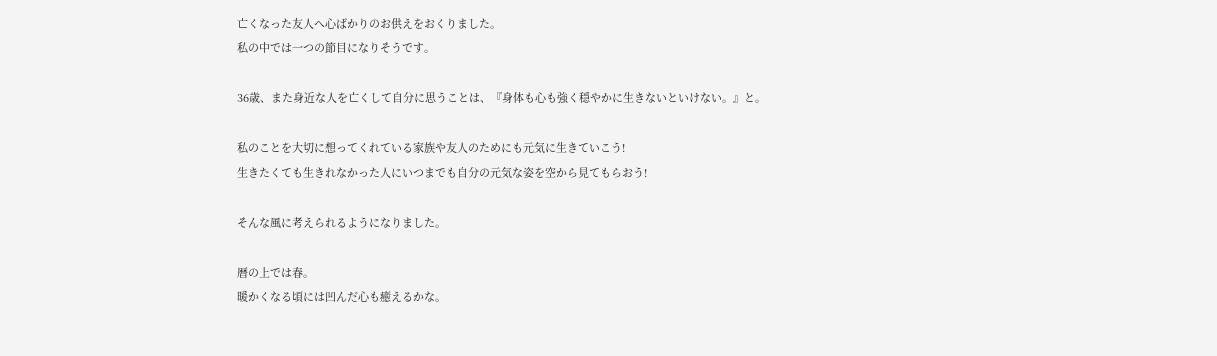亡くなった友人へ心ばかりのお供えをおくりました。
私の中では一つの節目になりそうです。

36歳、また身近な人を亡くして自分に思うことは、『身体も心も強く穏やかに生きないといけない。』と。

私のことを大切に想ってくれている家族や友人のためにも元気に生きていこう!
生きたくても生きれなかった人にいつまでも自分の元気な姿を空から見てもらおう!

そんな風に考えられるようになりました。

暦の上では春。
暖かくなる頃には凹んだ心も癒えるかな。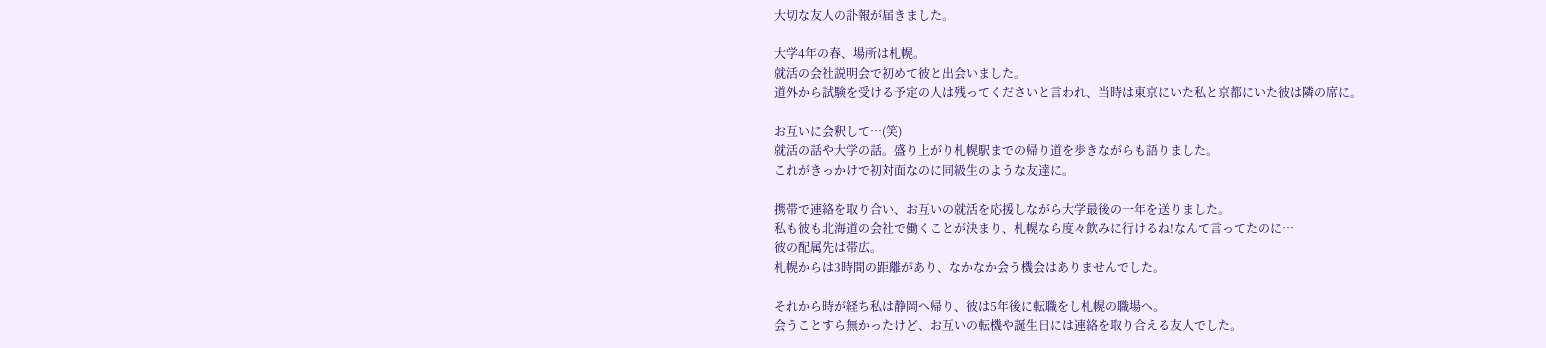大切な友人の訃報が届きました。

大学4年の春、場所は札幌。
就活の会社説明会で初めて彼と出会いました。
道外から試験を受ける予定の人は残ってくださいと言われ、当時は東京にいた私と京都にいた彼は隣の席に。

お互いに会釈して…(笑)
就活の話や大学の話。盛り上がり札幌駅までの帰り道を歩きながらも語りました。
これがきっかけで初対面なのに同級生のような友達に。

携帯で連絡を取り合い、お互いの就活を応援しながら大学最後の一年を送りました。
私も彼も北海道の会社で働くことが決まり、札幌なら度々飲みに行けるね!なんて言ってたのに…
彼の配属先は帯広。
札幌からは3時間の距離があり、なかなか会う機会はありませんでした。

それから時が経ち私は静岡へ帰り、彼は5年後に転職をし札幌の職場へ。
会うことすら無かったけど、お互いの転機や誕生日には連絡を取り合える友人でした。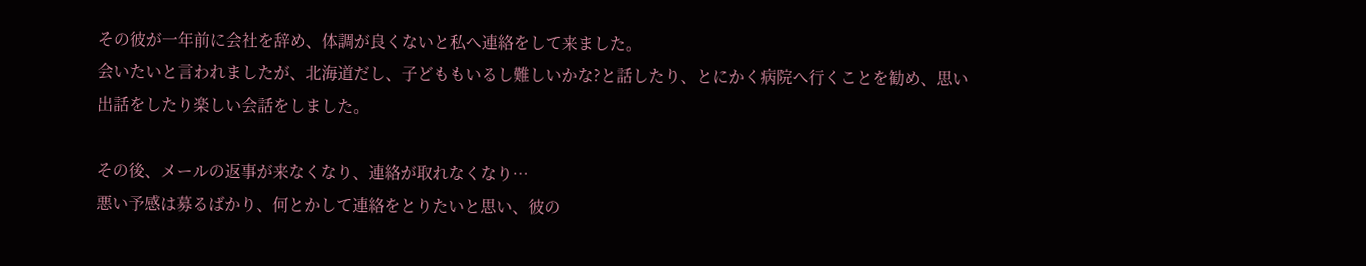その彼が一年前に会社を辞め、体調が良くないと私へ連絡をして来ました。
会いたいと言われましたが、北海道だし、子どももいるし難しいかな?と話したり、とにかく病院へ行くことを勧め、思い出話をしたり楽しい会話をしました。

その後、メールの返事が来なくなり、連絡が取れなくなり…
悪い予感は募るばかり、何とかして連絡をとりたいと思い、彼の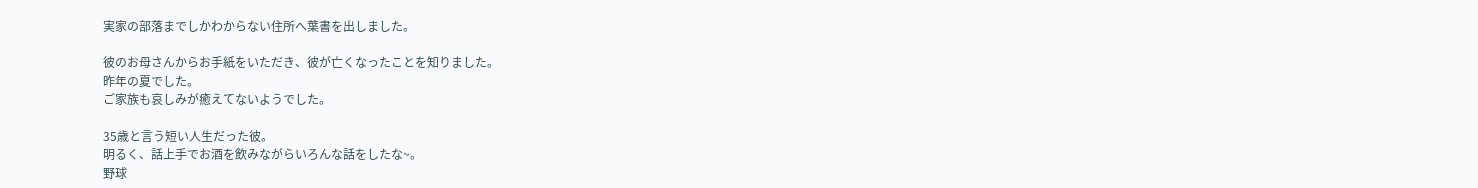実家の部落までしかわからない住所へ葉書を出しました。

彼のお母さんからお手紙をいただき、彼が亡くなったことを知りました。
昨年の夏でした。
ご家族も哀しみが癒えてないようでした。

35歳と言う短い人生だった彼。
明るく、話上手でお酒を飲みながらいろんな話をしたな~。
野球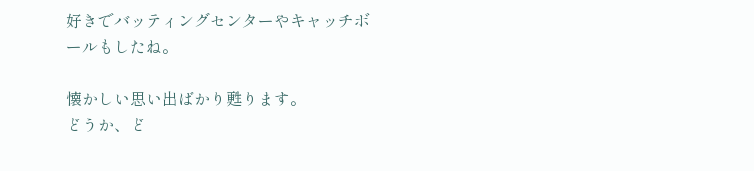好きでバッティングセンターやキャッチボールもしたね。

懐かしい思い出ばかり甦ります。
どうか、ど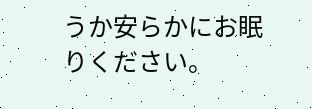うか安らかにお眠りください。